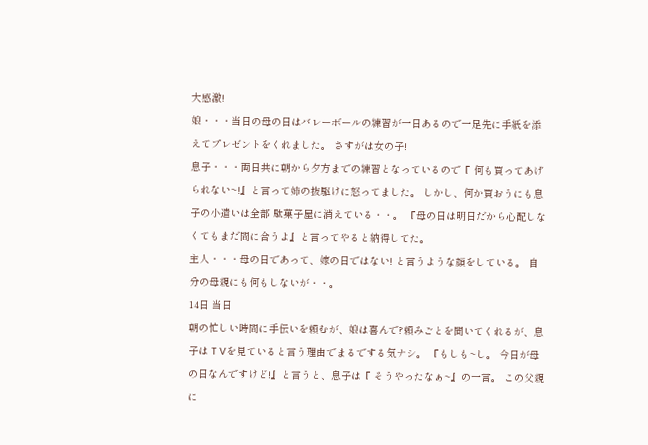大感激!
娘・・・当日の母の日はバレーボールの練習が一日あるので一足先に手紙を添えてプレゼントをくれました。 さすがは女の子!
息子・・・両日共に朝から夕方までの練習となっているので『 何も買ってあげられない~!』と言って姉の抜駆けに怒ってました。 しかし、何か買おうにも息子の小遣いは全部 駄菓子屋に消えている・・。 『母の日は明日だから心配しなくてもまだ間に合うよ』と言ってやると納得してた。
主人・・・母の日であって、嫁の日ではない! と言うような顔をしている。 自分の母親にも何もしないが・・。
14日 当日
朝の忙しい時間に手伝いを頼むが、娘は喜んで?頼みごとを聞いてくれるが、息子は T Vを見ていると言う理由でまるでする気ナシ。 『もしも~し。 今日が母の日なんですけど!』と言うと、息子は『 そうやったなぁ~』の一言。 この父親に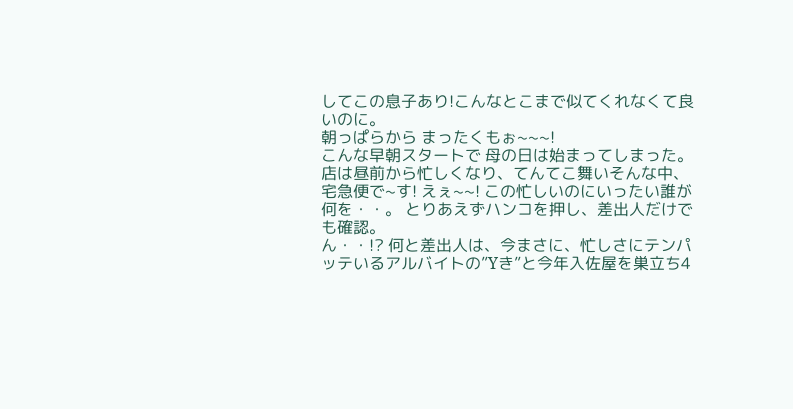してこの息子あり!こんなとこまで似てくれなくて良いのに。
朝っぱらから まったくもぉ~~~!
こんな早朝スタートで 母の日は始まってしまった。
店は昼前から忙しくなり、てんてこ舞いそんな中、宅急便で~す! えぇ~~! この忙しいのにいったい誰が何を・・。 とりあえずハンコを押し、差出人だけでも確認。
ん・・!? 何と差出人は、今まさに、忙しさにテンパッテいるアルバイトの”Yき”と今年入佐屋を巣立ち4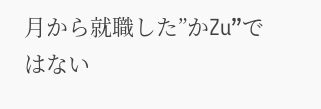月から就職した”かZu”ではない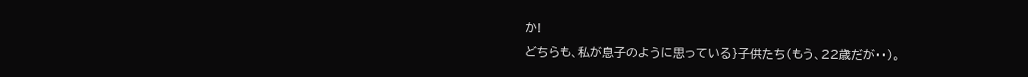か!
どちらも、私が息子のように思っている}子供たち(もう、22歳だが・・)。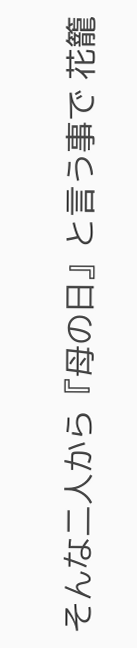そんな二人から『母の日』と言う事で 花籠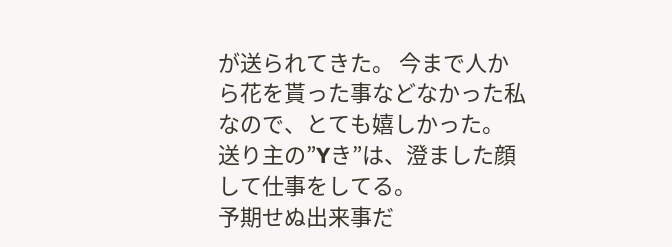が送られてきた。 今まで人から花を貰った事などなかった私なので、とても嬉しかった。
送り主の”Yき”は、澄ました顔して仕事をしてる。
予期せぬ出来事だ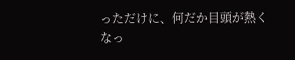っただけに、何だか目頭が熱くなっ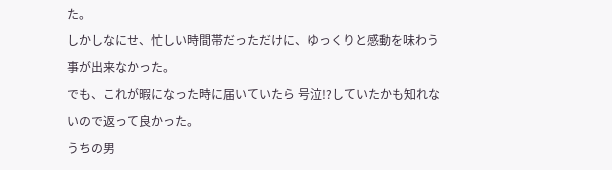た。
しかしなにせ、忙しい時間帯だっただけに、ゆっくりと感動を味わう事が出来なかった。
でも、これが暇になった時に届いていたら 号泣!?していたかも知れないので返って良かった。
うちの男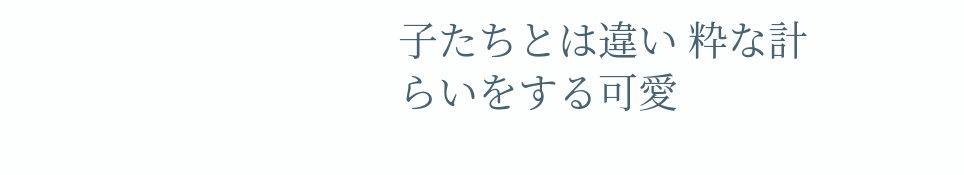子たちとは違い 粋な計らいをする可愛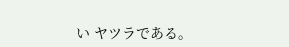い ヤツラである。